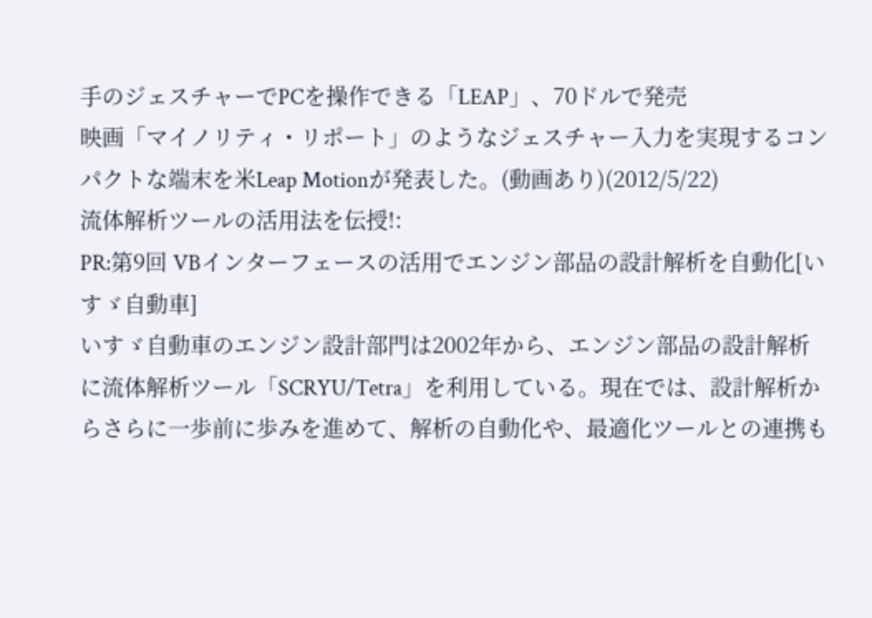手のジェスチャーでPCを操作できる「LEAP」、70ドルで発売
映画「マイノリティ・リポート」のようなジェスチャー入力を実現するコンパクトな端末を米Leap Motionが発表した。(動画あり)(2012/5/22)
流体解析ツールの活用法を伝授!:
PR:第9回 VBインターフェースの活用でエンジン部品の設計解析を自動化[いすゞ自動車]
いすゞ自動車のエンジン設計部門は2002年から、エンジン部品の設計解析に流体解析ツール「SCRYU/Tetra」を利用している。現在では、設計解析からさらに一歩前に歩みを進めて、解析の自動化や、最適化ツールとの連携も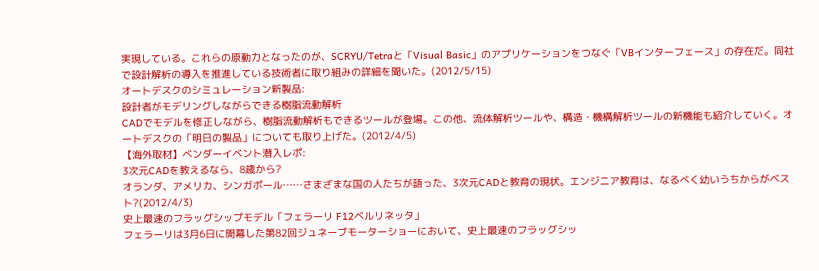実現している。これらの原動力となったのが、SCRYU/Tetraと「Visual Basic」のアプリケーションをつなぐ「VBインターフェース」の存在だ。同社で設計解析の導入を推進している技術者に取り組みの詳細を聞いた。(2012/5/15)
オートデスクのシミュレーション新製品:
設計者がモデリングしながらできる樹脂流動解析
CADでモデルを修正しながら、樹脂流動解析もできるツールが登場。この他、流体解析ツールや、構造・機構解析ツールの新機能も紹介していく。オートデスクの「明日の製品」についても取り上げた。(2012/4/5)
【海外取材】ベンダーイベント潜入レポ:
3次元CADを教えるなら、8歳から?
オランダ、アメリカ、シンガポール……さまざまな国の人たちが語った、3次元CADと教育の現状。エンジニア教育は、なるべく幼いうちからがベスト?(2012/4/3)
史上最速のフラッグシップモデル「フェラーリ F12ベルリネッタ」
フェラーリは3月6日に開幕した第82回ジュネーブモーターショーにおいて、史上最速のフラッグシッ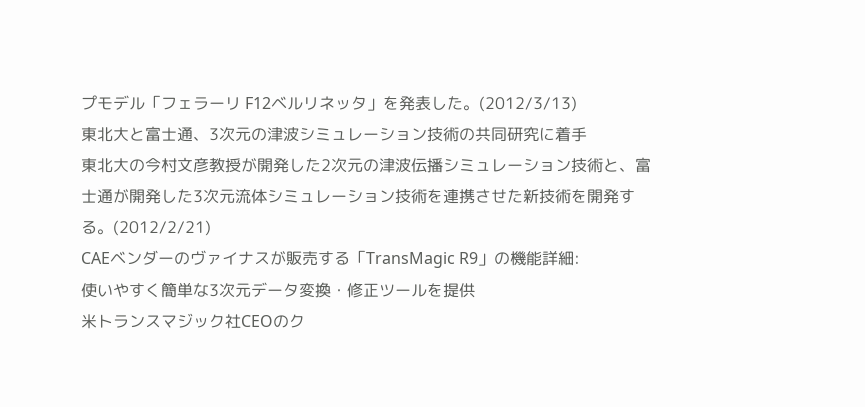プモデル「フェラーリ F12ベルリネッタ」を発表した。(2012/3/13)
東北大と富士通、3次元の津波シミュレーション技術の共同研究に着手
東北大の今村文彦教授が開発した2次元の津波伝播シミュレーション技術と、富士通が開発した3次元流体シミュレーション技術を連携させた新技術を開発する。(2012/2/21)
CAEベンダーのヴァイナスが販売する「TransMagic R9」の機能詳細:
使いやすく簡単な3次元データ変換・修正ツールを提供
米トランスマジック社CEOのク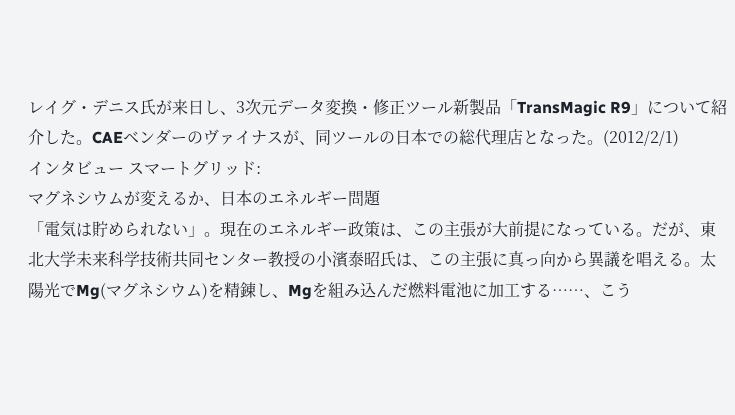レイグ・デニス氏が来日し、3次元データ変換・修正ツール新製品「TransMagic R9」について紹介した。CAEベンダーのヴァイナスが、同ツールの日本での総代理店となった。(2012/2/1)
インタビュー スマートグリッド:
マグネシウムが変えるか、日本のエネルギー問題
「電気は貯められない」。現在のエネルギー政策は、この主張が大前提になっている。だが、東北大学未来科学技術共同センター教授の小濱泰昭氏は、この主張に真っ向から異議を唱える。太陽光でMg(マグネシウム)を精錬し、Mgを組み込んだ燃料電池に加工する……、こう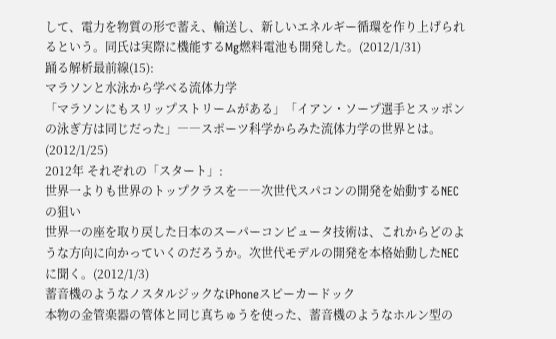して、電力を物質の形で蓄え、輸送し、新しいエネルギー循環を作り上げられるという。同氏は実際に機能するMg燃料電池も開発した。(2012/1/31)
踊る解析最前線(15):
マラソンと水泳から学べる流体力学
「マラソンにもスリップストリームがある」「イアン・ソープ選手とスッポンの泳ぎ方は同じだった」――スポーツ科学からみた流体力学の世界とは。(2012/1/25)
2012年 それぞれの「スタート」:
世界一よりも世界のトップクラスを――次世代スパコンの開発を始動するNECの狙い
世界一の座を取り戻した日本のスーパーコンピュータ技術は、これからどのような方向に向かっていくのだろうか。次世代モデルの開発を本格始動したNECに聞く。(2012/1/3)
蓄音機のようなノスタルジックなiPhoneスピーカードック
本物の金管楽器の管体と同じ真ちゅうを使った、蓄音機のようなホルン型の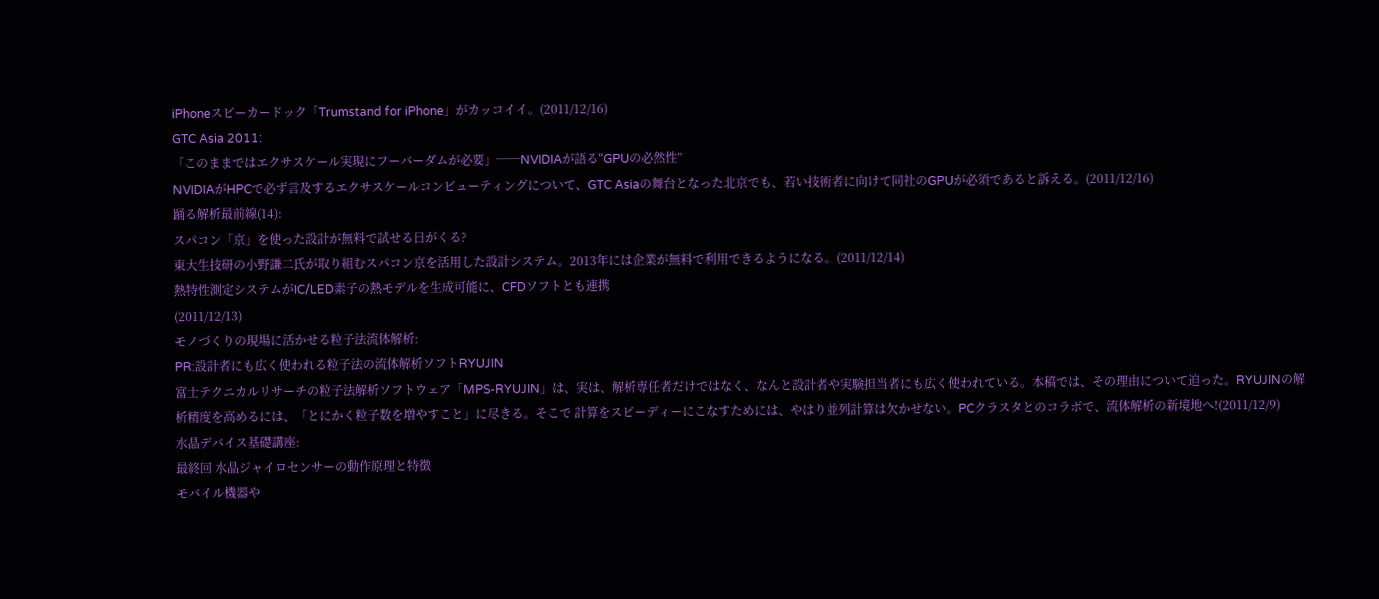iPhoneスピーカードック「Trumstand for iPhone」がカッコイイ。(2011/12/16)
GTC Asia 2011:
「このままではエクサスケール実現にフーバーダムが必要」──NVIDIAが語る“GPUの必然性”
NVIDIAがHPCで必ず言及するエクサスケールコンピューティングについて、GTC Asiaの舞台となった北京でも、若い技術者に向けて同社のGPUが必須であると訴える。(2011/12/16)
踊る解析最前線(14):
スパコン「京」を使った設計が無料で試せる日がくる?
東大生技研の小野謙二氏が取り組むスパコン京を活用した設計システム。2013年には企業が無料で利用できるようになる。(2011/12/14)
熱特性測定システムがIC/LED素子の熱モデルを生成可能に、CFDソフトとも連携
(2011/12/13)
モノづくりの現場に活かせる粒子法流体解析:
PR:設計者にも広く使われる粒子法の流体解析ソフトRYUJIN
富士テクニカルリサーチの粒子法解析ソフトウェア「MPS-RYUJIN」は、実は、解析専任者だけではなく、なんと設計者や実験担当者にも広く使われている。本稿では、その理由について迫った。RYUJINの解析精度を高めるには、「とにかく粒子数を増やすこと」に尽きる。そこで 計算をスピーディーにこなすためには、やはり並列計算は欠かせない。PCクラスタとのコラボで、流体解析の新境地へ!(2011/12/9)
水晶デバイス基礎講座:
最終回 水晶ジャイロセンサーの動作原理と特徴
モバイル機器や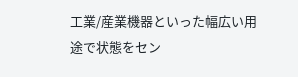工業/産業機器といった幅広い用途で状態をセン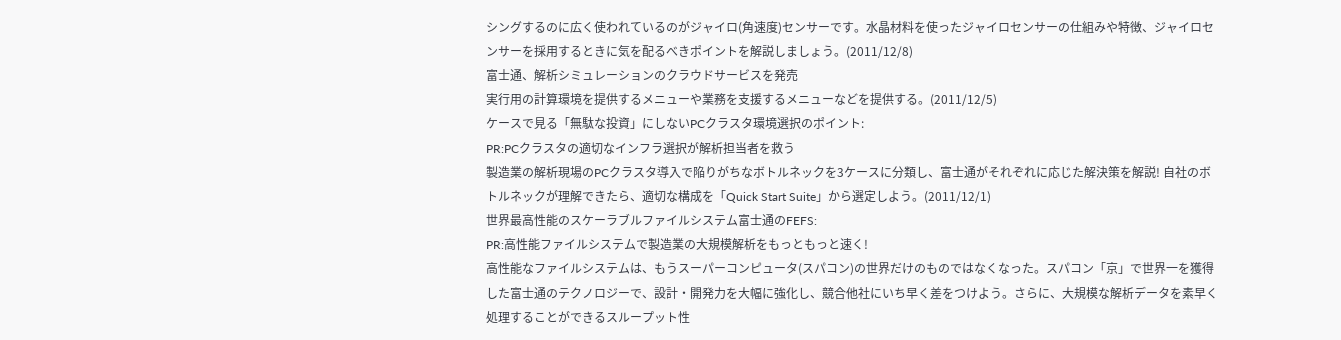シングするのに広く使われているのがジャイロ(角速度)センサーです。水晶材料を使ったジャイロセンサーの仕組みや特徴、ジャイロセンサーを採用するときに気を配るべきポイントを解説しましょう。(2011/12/8)
富士通、解析シミュレーションのクラウドサービスを発売
実行用の計算環境を提供するメニューや業務を支援するメニューなどを提供する。(2011/12/5)
ケースで見る「無駄な投資」にしないPCクラスタ環境選択のポイント:
PR:PCクラスタの適切なインフラ選択が解析担当者を救う
製造業の解析現場のPCクラスタ導入で陥りがちなボトルネックを3ケースに分類し、富士通がそれぞれに応じた解決策を解説! 自社のボトルネックが理解できたら、適切な構成を「Quick Start Suite」から選定しよう。(2011/12/1)
世界最高性能のスケーラブルファイルシステム富士通のFEFS:
PR:高性能ファイルシステムで製造業の大規模解析をもっともっと速く!
高性能なファイルシステムは、もうスーパーコンピュータ(スパコン)の世界だけのものではなくなった。スパコン「京」で世界一を獲得した富士通のテクノロジーで、設計・開発力を大幅に強化し、競合他社にいち早く差をつけよう。さらに、大規模な解析データを素早く処理することができるスループット性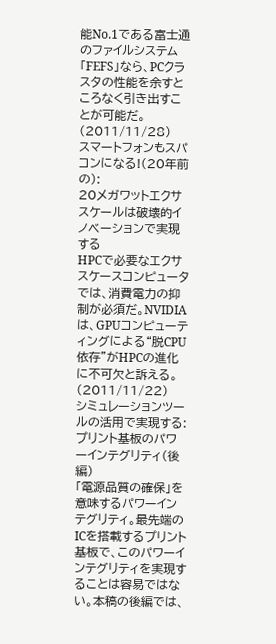能No.1である富士通のファイルシステム「FEFS」なら、PCクラスタの性能を余すところなく引き出すことが可能だ。(2011/11/28)
スマートフォンもスパコンになる!(20年前の):
20メガワットエクサスケールは破壊的イノベーションで実現する
HPCで必要なエクサスケースコンピュータでは、消費電力の抑制が必須だ。NVIDIAは、GPUコンピューティングによる“脱CPU依存”がHPCの進化に不可欠と訴える。(2011/11/22)
シミュレーションツールの活用で実現する:
プリント基板のパワーインテグリティ(後編)
「電源品質の確保」を意味するパワーインテグリティ。最先端のICを搭載するプリント基板で、このパワーインテグリティを実現することは容易ではない。本稿の後編では、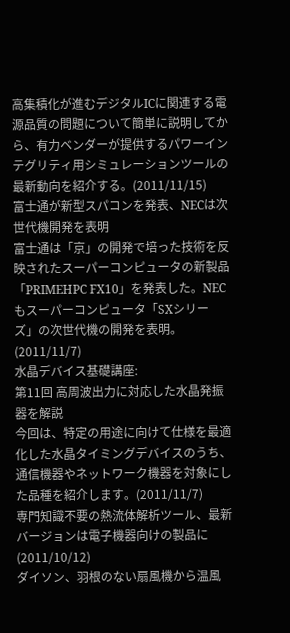高集積化が進むデジタルICに関連する電源品質の問題について簡単に説明してから、有力ベンダーが提供するパワーインテグリティ用シミュレーションツールの最新動向を紹介する。(2011/11/15)
富士通が新型スパコンを発表、NECは次世代機開発を表明
富士通は「京」の開発で培った技術を反映されたスーパーコンピュータの新製品「PRIMEHPC FX10」を発表した。NECもスーパーコンピュータ「SXシリーズ」の次世代機の開発を表明。(2011/11/7)
水晶デバイス基礎講座:
第11回 高周波出力に対応した水晶発振器を解説
今回は、特定の用途に向けて仕様を最適化した水晶タイミングデバイスのうち、通信機器やネットワーク機器を対象にした品種を紹介します。(2011/11/7)
専門知識不要の熱流体解析ツール、最新バージョンは電子機器向けの製品に
(2011/10/12)
ダイソン、羽根のない扇風機から温風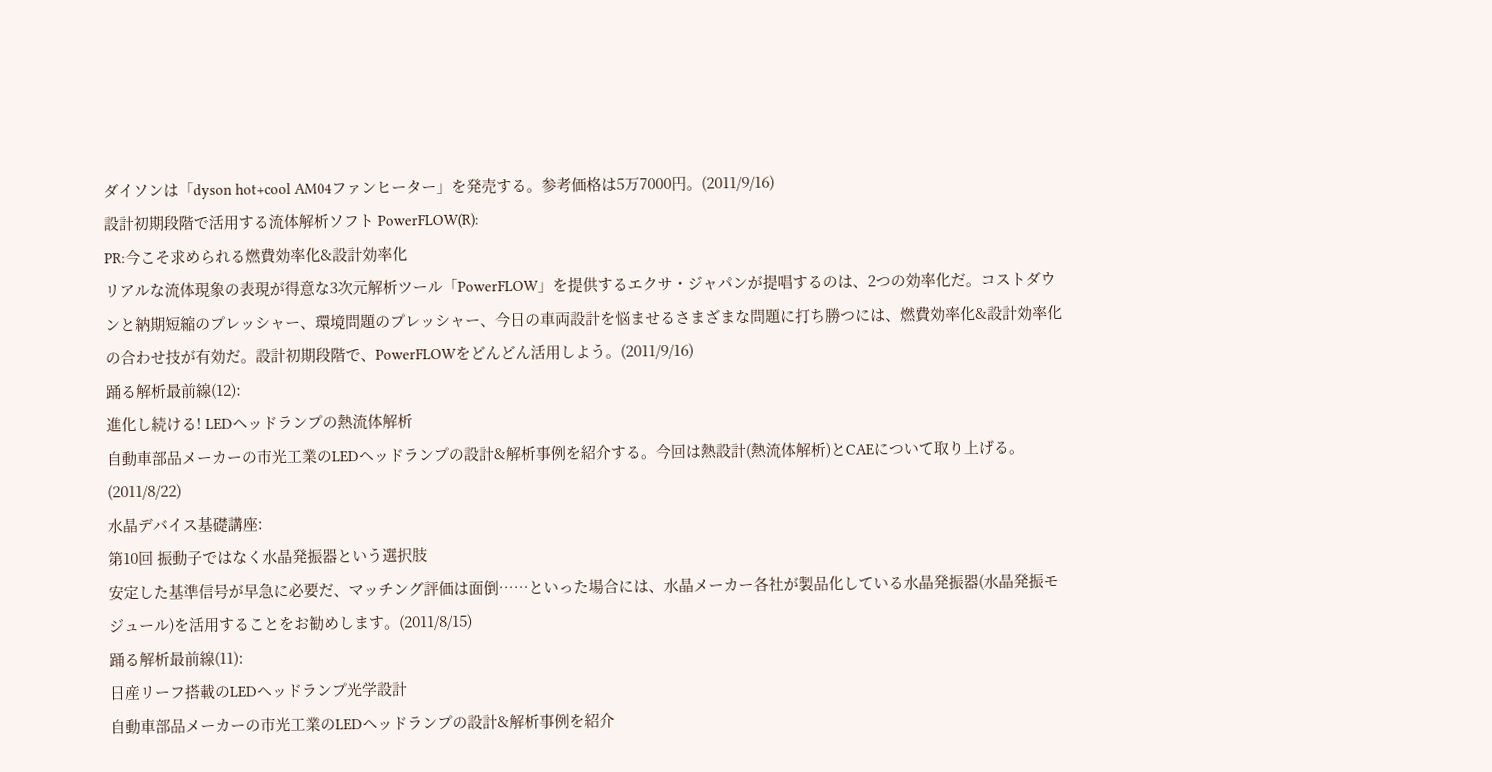ダイソンは「dyson hot+cool AM04ファンヒーター」を発売する。参考価格は5万7000円。(2011/9/16)
設計初期段階で活用する流体解析ソフト PowerFLOW(R):
PR:今こそ求められる燃費効率化&設計効率化
リアルな流体現象の表現が得意な3次元解析ツール「PowerFLOW」を提供するエクサ・ジャパンが提唱するのは、2つの効率化だ。コストダウンと納期短縮のプレッシャー、環境問題のプレッシャー、今日の車両設計を悩ませるさまざまな問題に打ち勝つには、燃費効率化&設計効率化の合わせ技が有効だ。設計初期段階で、PowerFLOWをどんどん活用しよう。(2011/9/16)
踊る解析最前線(12):
進化し続ける! LEDヘッドランプの熱流体解析
自動車部品メーカーの市光工業のLEDヘッドランプの設計&解析事例を紹介する。今回は熱設計(熱流体解析)とCAEについて取り上げる。(2011/8/22)
水晶デバイス基礎講座:
第10回 振動子ではなく水晶発振器という選択肢
安定した基準信号が早急に必要だ、マッチング評価は面倒……といった場合には、水晶メーカー各社が製品化している水晶発振器(水晶発振モジュール)を活用することをお勧めします。(2011/8/15)
踊る解析最前線(11):
日産リーフ搭載のLEDヘッドランプ光学設計
自動車部品メーカーの市光工業のLEDヘッドランプの設計&解析事例を紹介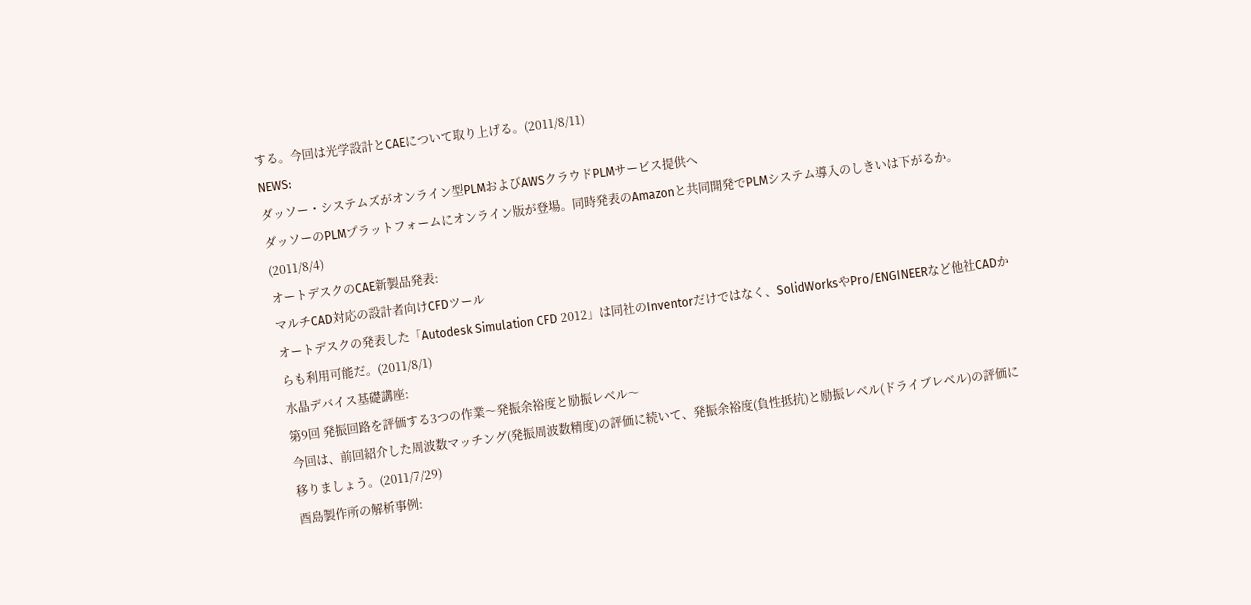する。今回は光学設計とCAEについて取り上げる。(2011/8/11)
NEWS:
ダッソー・システムズがオンライン型PLMおよびAWSクラウドPLMサービス提供へ
ダッソーのPLMプラットフォームにオンライン版が登場。同時発表のAmazonと共同開発でPLMシステム導入のしきいは下がるか。(2011/8/4)
オートデスクのCAE新製品発表:
マルチCAD対応の設計者向けCFDツール
オートデスクの発表した「Autodesk Simulation CFD 2012」は同社のInventorだけではなく、SolidWorksやPro/ENGINEERなど他社CADからも利用可能だ。(2011/8/1)
水晶デバイス基礎講座:
第9回 発振回路を評価する3つの作業〜発振余裕度と励振レベル〜
今回は、前回紹介した周波数マッチング(発振周波数精度)の評価に続いて、発振余裕度(負性抵抗)と励振レベル(ドライブレベル)の評価に移りましょう。(2011/7/29)
酉島製作所の解析事例: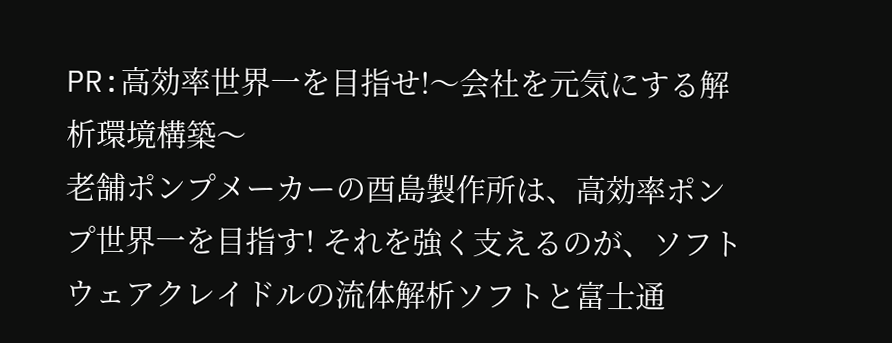PR:高効率世界一を目指せ!〜会社を元気にする解析環境構築〜
老舗ポンプメーカーの酉島製作所は、高効率ポンプ世界一を目指す! それを強く支えるのが、ソフトウェアクレイドルの流体解析ソフトと富士通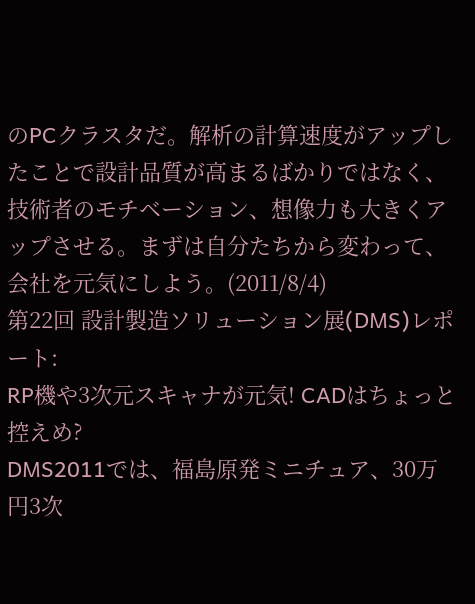のPCクラスタだ。解析の計算速度がアップしたことで設計品質が高まるばかりではなく、技術者のモチベーション、想像力も大きくアップさせる。まずは自分たちから変わって、会社を元気にしよう。(2011/8/4)
第22回 設計製造ソリューション展(DMS)レポート:
RP機や3次元スキャナが元気! CADはちょっと控えめ?
DMS2011では、福島原発ミニチュア、30万円3次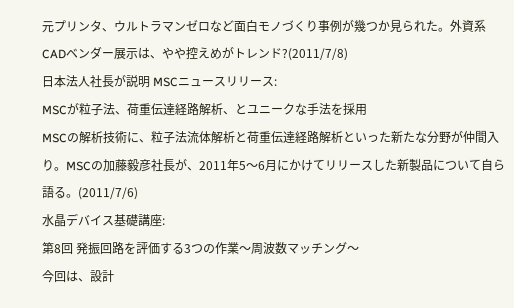元プリンタ、ウルトラマンゼロなど面白モノづくり事例が幾つか見られた。外資系CADベンダー展示は、やや控えめがトレンド?(2011/7/8)
日本法人社長が説明 MSCニュースリリース:
MSCが粒子法、荷重伝達経路解析、とユニークな手法を採用
MSCの解析技術に、粒子法流体解析と荷重伝達経路解析といった新たな分野が仲間入り。MSCの加藤毅彦社長が、2011年5〜6月にかけてリリースした新製品について自ら語る。(2011/7/6)
水晶デバイス基礎講座:
第8回 発振回路を評価する3つの作業〜周波数マッチング〜
今回は、設計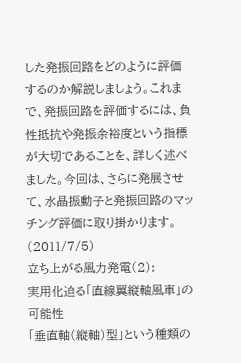した発振回路をどのように評価するのか解説しましょう。これまで、発振回路を評価するには、負性抵抗や発振余裕度という指標が大切であることを、詳しく述べました。今回は、さらに発展させて、水晶振動子と発振回路のマッチング評価に取り掛かります。(2011/7/5)
立ち上がる風力発電(2):
実用化迫る「直線翼縦軸風車」の可能性
「垂直軸(縦軸)型」という種類の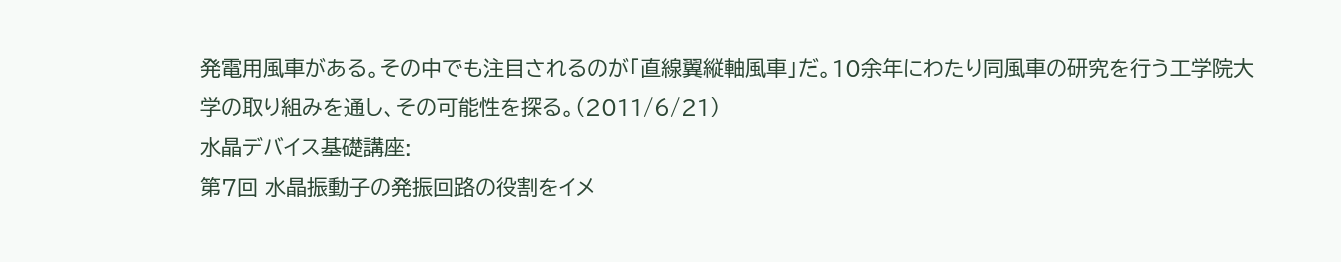発電用風車がある。その中でも注目されるのが「直線翼縦軸風車」だ。10余年にわたり同風車の研究を行う工学院大学の取り組みを通し、その可能性を探る。(2011/6/21)
水晶デバイス基礎講座:
第7回 水晶振動子の発振回路の役割をイメ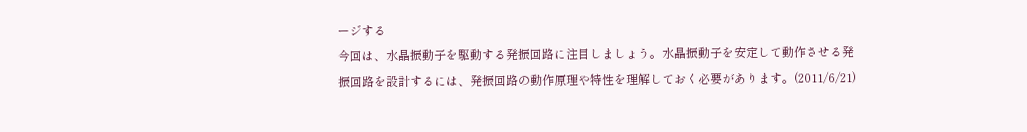ージする
今回は、水晶振動子を駆動する発振回路に注目しましょう。水晶振動子を安定して動作させる発振回路を設計するには、発振回路の動作原理や特性を理解しておく必要があります。(2011/6/21)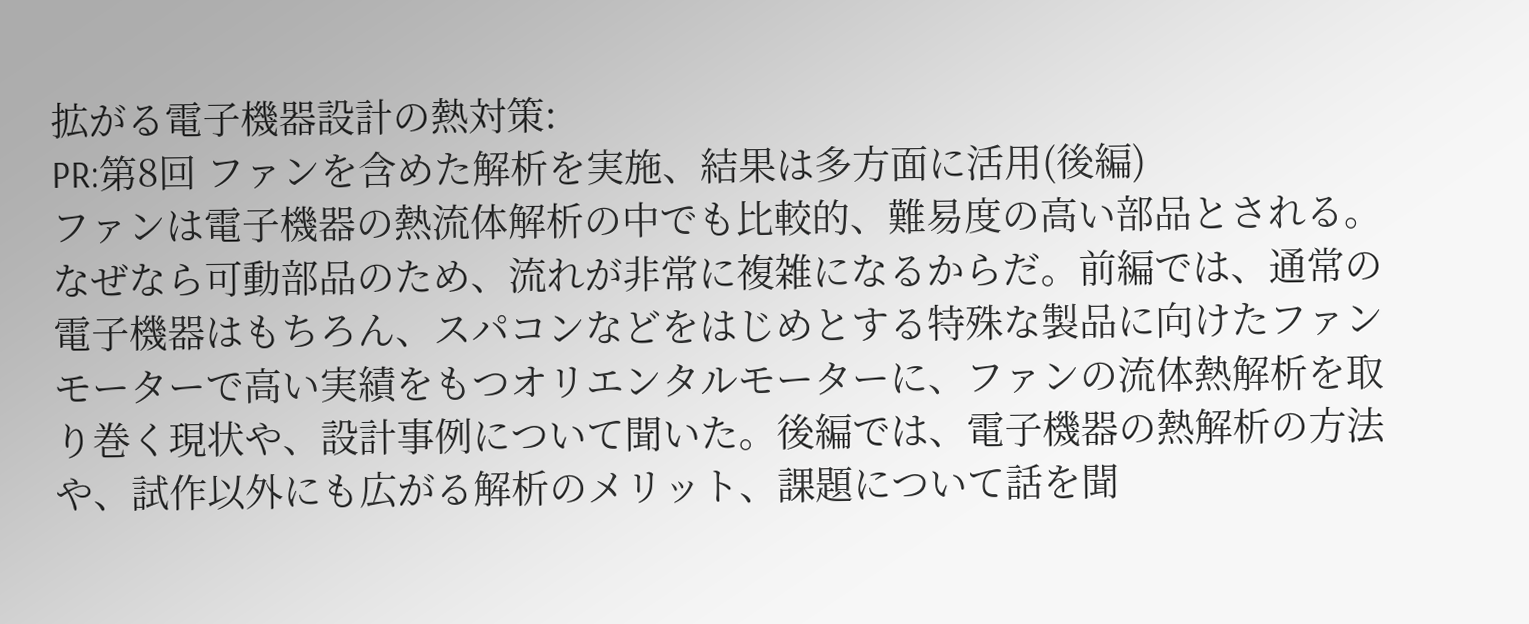拡がる電子機器設計の熱対策:
PR:第8回 ファンを含めた解析を実施、結果は多方面に活用(後編)
ファンは電子機器の熱流体解析の中でも比較的、難易度の高い部品とされる。なぜなら可動部品のため、流れが非常に複雑になるからだ。前編では、通常の電子機器はもちろん、スパコンなどをはじめとする特殊な製品に向けたファンモーターで高い実績をもつオリエンタルモーターに、ファンの流体熱解析を取り巻く現状や、設計事例について聞いた。後編では、電子機器の熱解析の方法や、試作以外にも広がる解析のメリット、課題について話を聞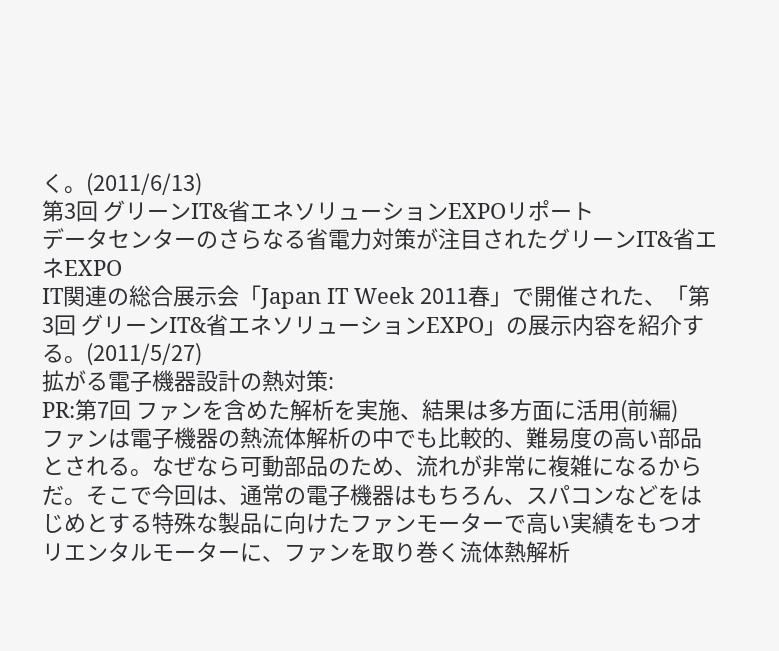く。(2011/6/13)
第3回 グリーンIT&省エネソリューションEXPOリポート
データセンターのさらなる省電力対策が注目されたグリーンIT&省エネEXPO
IT関連の総合展示会「Japan IT Week 2011春」で開催された、「第3回 グリーンIT&省エネソリューションEXPO」の展示内容を紹介する。(2011/5/27)
拡がる電子機器設計の熱対策:
PR:第7回 ファンを含めた解析を実施、結果は多方面に活用(前編)
ファンは電子機器の熱流体解析の中でも比較的、難易度の高い部品とされる。なぜなら可動部品のため、流れが非常に複雑になるからだ。そこで今回は、通常の電子機器はもちろん、スパコンなどをはじめとする特殊な製品に向けたファンモーターで高い実績をもつオリエンタルモーターに、ファンを取り巻く流体熱解析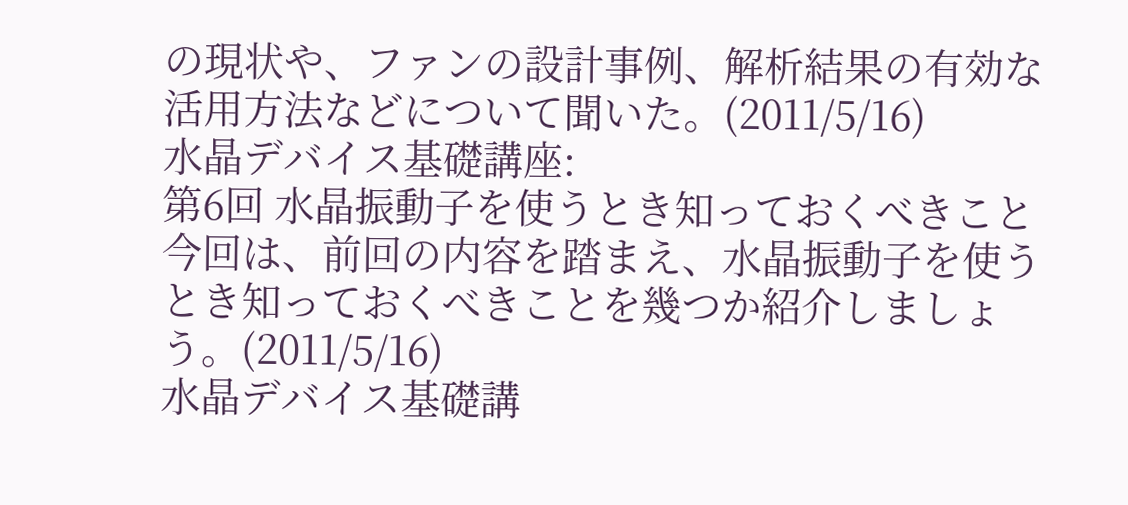の現状や、ファンの設計事例、解析結果の有効な活用方法などについて聞いた。(2011/5/16)
水晶デバイス基礎講座:
第6回 水晶振動子を使うとき知っておくべきこと
今回は、前回の内容を踏まえ、水晶振動子を使うとき知っておくべきことを幾つか紹介しましょう。(2011/5/16)
水晶デバイス基礎講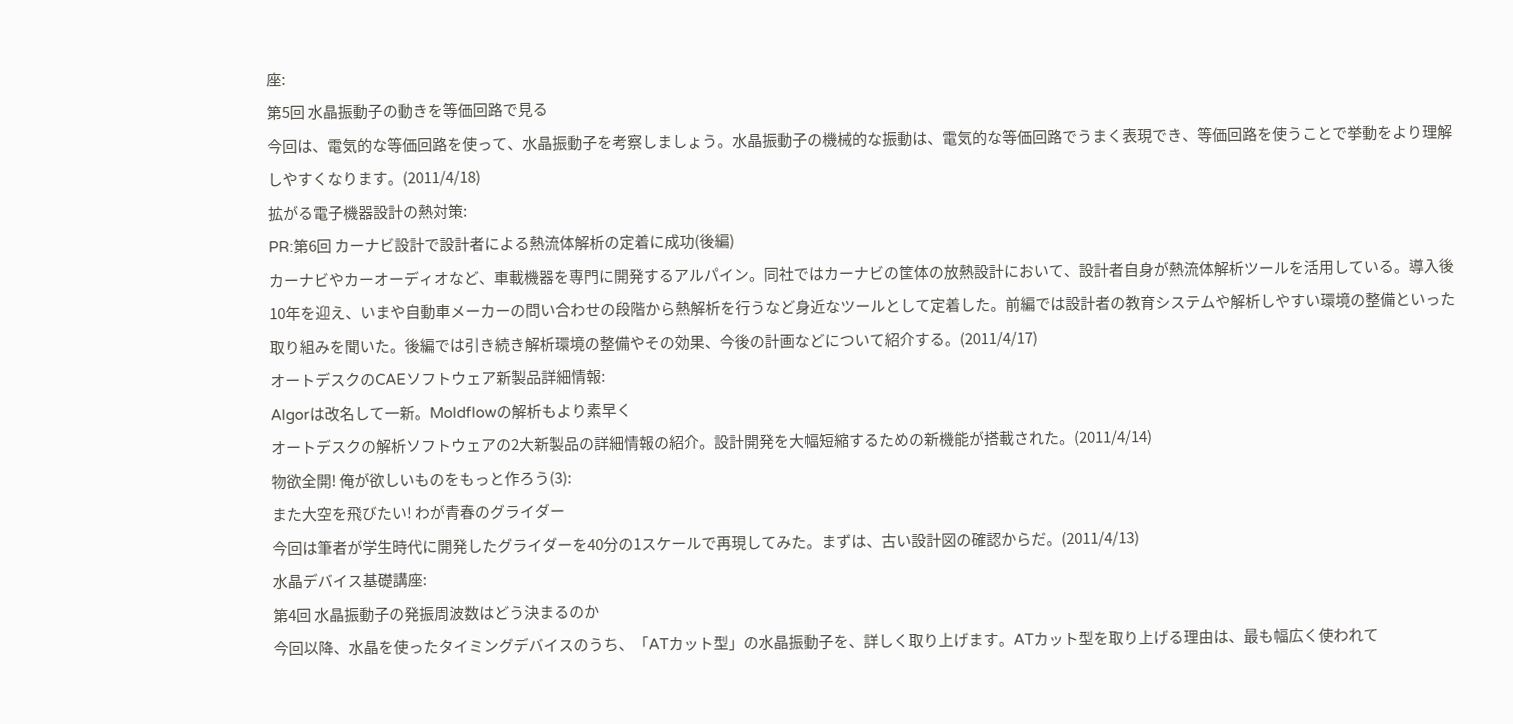座:
第5回 水晶振動子の動きを等価回路で見る
今回は、電気的な等価回路を使って、水晶振動子を考察しましょう。水晶振動子の機械的な振動は、電気的な等価回路でうまく表現でき、等価回路を使うことで挙動をより理解しやすくなります。(2011/4/18)
拡がる電子機器設計の熱対策:
PR:第6回 カーナビ設計で設計者による熱流体解析の定着に成功(後編)
カーナビやカーオーディオなど、車載機器を専門に開発するアルパイン。同社ではカーナビの筐体の放熱設計において、設計者自身が熱流体解析ツールを活用している。導入後10年を迎え、いまや自動車メーカーの問い合わせの段階から熱解析を行うなど身近なツールとして定着した。前編では設計者の教育システムや解析しやすい環境の整備といった取り組みを聞いた。後編では引き続き解析環境の整備やその効果、今後の計画などについて紹介する。(2011/4/17)
オートデスクのCAEソフトウェア新製品詳細情報:
Algorは改名して一新。Moldflowの解析もより素早く
オートデスクの解析ソフトウェアの2大新製品の詳細情報の紹介。設計開発を大幅短縮するための新機能が搭載された。(2011/4/14)
物欲全開! 俺が欲しいものをもっと作ろう(3):
また大空を飛びたい! わが青春のグライダー
今回は筆者が学生時代に開発したグライダーを40分の1スケールで再現してみた。まずは、古い設計図の確認からだ。(2011/4/13)
水晶デバイス基礎講座:
第4回 水晶振動子の発振周波数はどう決まるのか
今回以降、水晶を使ったタイミングデバイスのうち、「ATカット型」の水晶振動子を、詳しく取り上げます。ATカット型を取り上げる理由は、最も幅広く使われて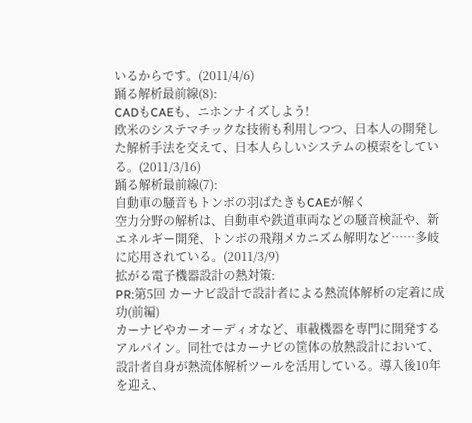いるからです。(2011/4/6)
踊る解析最前線(8):
CADもCAEも、ニホンナイズしよう!
欧米のシステマチックな技術も利用しつつ、日本人の開発した解析手法を交えて、日本人らしいシステムの模索をしている。(2011/3/16)
踊る解析最前線(7):
自動車の騒音もトンボの羽ばたきもCAEが解く
空力分野の解析は、自動車や鉄道車両などの騒音検証や、新エネルギー開発、トンボの飛翔メカニズム解明など……多岐に応用されている。(2011/3/9)
拡がる電子機器設計の熱対策:
PR:第5回 カーナビ設計で設計者による熱流体解析の定着に成功(前編)
カーナビやカーオーディオなど、車載機器を専門に開発するアルパイン。同社ではカーナビの筐体の放熱設計において、設計者自身が熱流体解析ツールを活用している。導入後10年を迎え、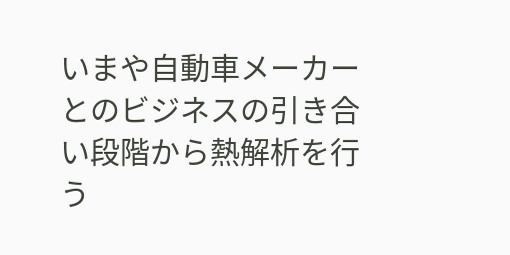いまや自動車メーカーとのビジネスの引き合い段階から熱解析を行う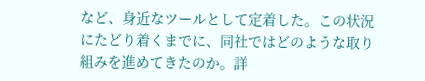など、身近なツールとして定着した。この状況にたどり着くまでに、同社ではどのような取り組みを進めてきたのか。詳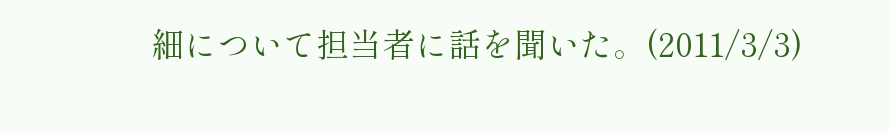細について担当者に話を聞いた。(2011/3/3)